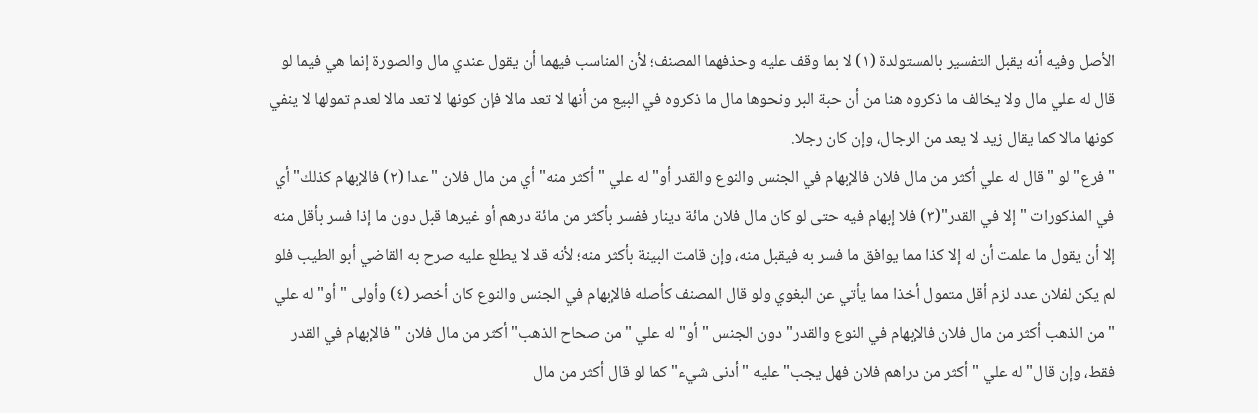الأصل وفيه أنه يقبل التفسير بالمستولدة (١) لا بما وقف عليه وحذفهما المصنف؛ لأن المناسب فيهما أن يقول عندي مال والصورة إنما هي فيما لو قال له علي مال ولا يخالف ما ذكروه هنا من أن حبة البر ونحوها مال ما ذكروه في البيع من أنها لا تعد مالا فإن كونها لا تعد مالا لعدم تمولها لا ينفي كونها مالا كما يقال زيد لا يعد من الرجال، وإن كان رجلا.
"فرع" لو "قال له علي أكثر من مال فلان فالإبهام في الجنس والنوع والقدر أو" له علي "أكثر منه" أي من مال فلان "عدا (٢) فالإبهام كذلك" أي في المذكورات "إلا في القدر"(٣) فلا إبهام فيه حتى لو كان مال فلان مائة دينار ففسر بأكثر من مائة درهم أو غيرها قبل دون ما إذا فسر بأقل منه إلا أن يقول ما علمت أن له إلا كذا مما يوافق ما فسر به فيقبل منه، وإن قامت البينة بأكثر منه؛ لأنه قد لا يطلع عليه صرح به القاضي أبو الطيب فلو لم يكن لفلان عدد لزم أقل متمول أخذا مما يأتي عن البغوي ولو قال المصنف كأصله فالإبهام في الجنس والنوع كان أخصر (٤) وأولى "أو" له علي "من الذهب أكثر من مال فلان فالإبهام في النوع والقدر" دون الجنس "أو" له علي "من صحاح الذهب" أكثر من مال فلان "فالإبهام في القدر فقط، وإن قال" له علي "أكثر من دراهم فلان فهل يجب" عليه "أدنى شيء" كما لو قال أكثر من مال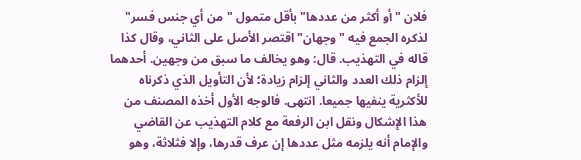فلان "أو أكثر من عددها" بأقل متمول "من أي جنس فسر" لذكره الجمع فيه "وجهان" اقتصر الأصل على الثاني، وقال كذا قاله في التهذيب. قال: وهو يخالف ما سبق من وجهين. أحدهما إلزام ذلك العدد والثاني إلزام زيادة؛ لأن التأويل الذي ذكرناه للأكثرية ينفيها جميعا. انتهى. فالوجه الأول أخذه المصنف من هذا الإشكال ونقل ابن الرفعة مع كلام التهذيب عن القاضي والإمام أنه يلزمه مثل عددها إن عرف قدرها، وإلا فثلاثة، وهو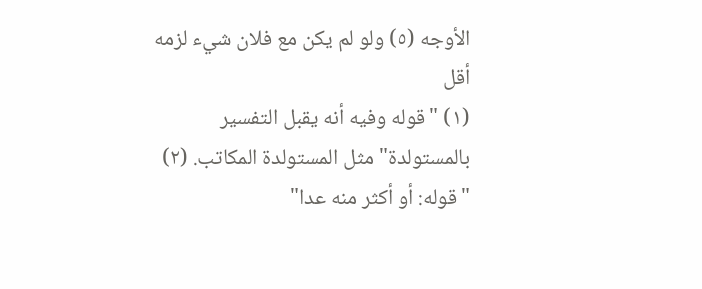الأوجه (٥) ولو لم يكن مع فلان شيء لزمه أقل
(١) "قوله وفيه أنه يقبل التفسير بالمستولدة" مثل المستولدة المكاتب. (٢) "قوله: أو أكثر منه عدا"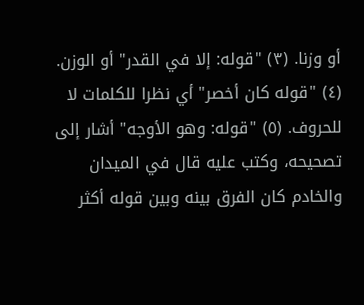أو وزنا. (٣) "قوله: إلا في القدر" أو الوزن. (٤) "قوله كان أخصر" أي نظرا للكلمات لا للحروف. (٥) "قوله: وهو الأوجه" أشار إلى تصحيحه، وكتب عليه قال في الميدان والخادم كان الفرق بينه وبين قوله أكثر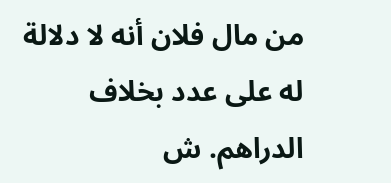من مال فلان أنه لا دلالة له على عدد بخلاف الدراهم. ش